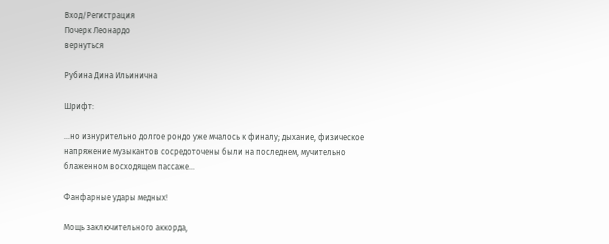Вход/Регистрация
Почерк Леонардо
вернуться

Рубина Дина Ильинична

Шрифт:

…но изнурительно долгое рондо уже мчалось к финалу; дыхание, физическое напряжение музыкантов сосредоточены были на последнем, мучительно блаженном восходящем пассаже…

Фанфарные удары медных!

Мощь заключительного аккорда,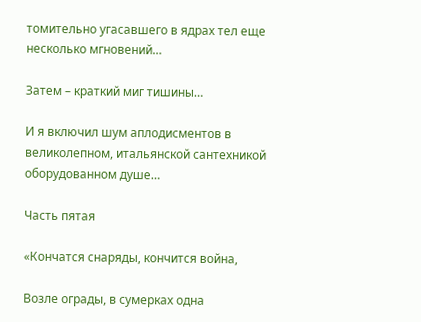томительно угасавшего в ядрах тел еще несколько мгновений…

Затем – краткий миг тишины…

И я включил шум аплодисментов в великолепном, итальянской сантехникой оборудованном душе…

Часть пятая

«Кончатся снаряды, кончится война,

Возле ограды, в сумерках одна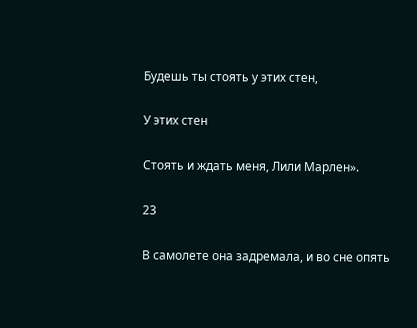Будешь ты стоять у этих стен,

У этих стен

Стоять и ждать меня, Лили Марлен».

23

В самолете она задремала, и во сне опять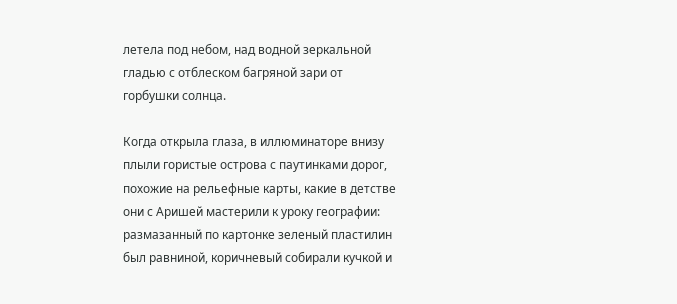летела под небом, над водной зеркальной гладью с отблеском багряной зари от горбушки солнца.

Когда открыла глаза, в иллюминаторе внизу плыли гористые острова с паутинками дорог, похожие на рельефные карты, какие в детстве они с Аришей мастерили к уроку географии: размазанный по картонке зеленый пластилин был равниной, коричневый собирали кучкой и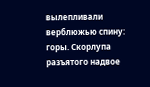вылепливали верблюжью спину: горы. Скорлупа разъятого надвое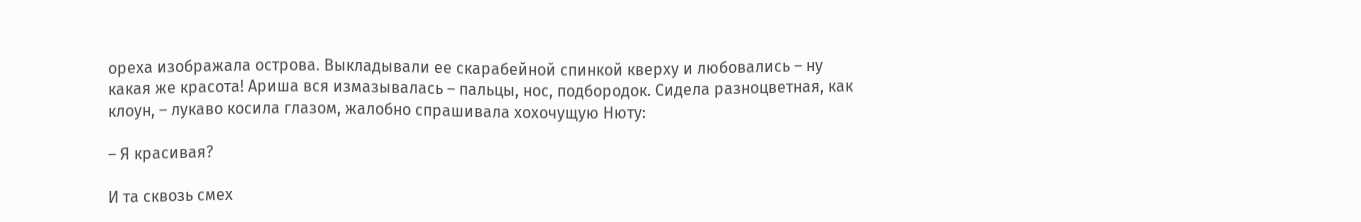ореха изображала острова. Выкладывали ее скарабейной спинкой кверху и любовались – ну какая же красота! Ариша вся измазывалась – пальцы, нос, подбородок. Сидела разноцветная, как клоун, – лукаво косила глазом, жалобно спрашивала хохочущую Нюту:

– Я красивая?

И та сквозь смех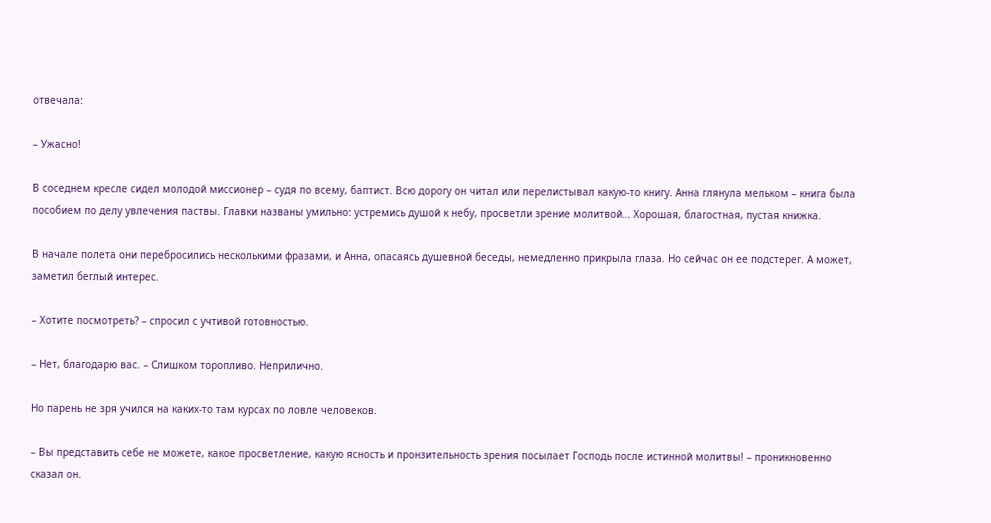отвечала:

– Ужасно!

В соседнем кресле сидел молодой миссионер – судя по всему, баптист. Всю дорогу он читал или перелистывал какую-то книгу. Анна глянула мельком – книга была пособием по делу увлечения паствы. Главки названы умильно: устремись душой к небу, просветли зрение молитвой… Хорошая, благостная, пустая книжка.

В начале полета они перебросились несколькими фразами, и Анна, опасаясь душевной беседы, немедленно прикрыла глаза. Но сейчас он ее подстерег. А может, заметил беглый интерес.

– Хотите посмотреть? – спросил с учтивой готовностью.

– Нет, благодарю вас. – Слишком торопливо. Неприлично.

Но парень не зря учился на каких-то там курсах по ловле человеков.

– Вы представить себе не можете, какое просветление, какую ясность и пронзительность зрения посылает Господь после истинной молитвы! – проникновенно сказал он.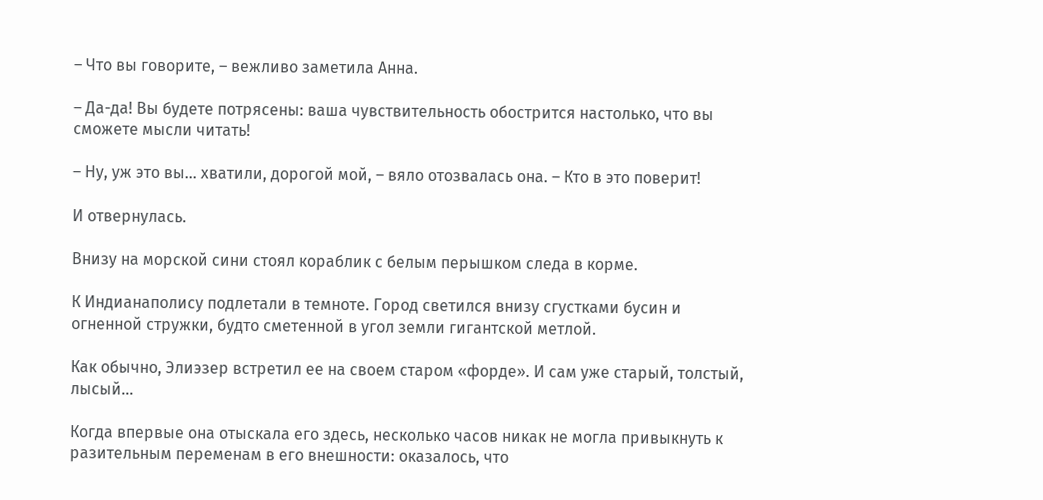– Что вы говорите, – вежливо заметила Анна.

– Да-да! Вы будете потрясены: ваша чувствительность обострится настолько, что вы сможете мысли читать!

– Ну, уж это вы… хватили, дорогой мой, – вяло отозвалась она. – Кто в это поверит!

И отвернулась.

Внизу на морской сини стоял кораблик с белым перышком следа в корме.

К Индианаполису подлетали в темноте. Город светился внизу сгустками бусин и огненной стружки, будто сметенной в угол земли гигантской метлой.

Как обычно, Элиэзер встретил ее на своем старом «форде». И сам уже старый, толстый, лысый…

Когда впервые она отыскала его здесь, несколько часов никак не могла привыкнуть к разительным переменам в его внешности: оказалось, что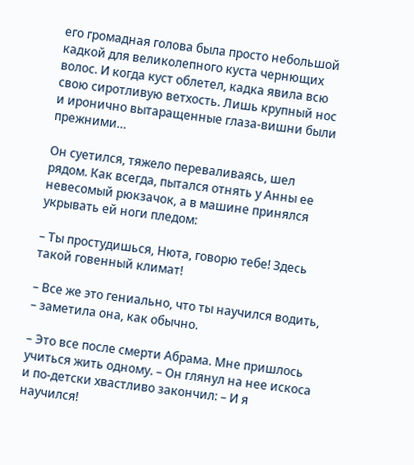его громадная голова была просто небольшой кадкой для великолепного куста чернющих волос. И когда куст облетел, кадка явила всю свою сиротливую ветхость. Лишь крупный нос и иронично вытаращенные глаза-вишни были прежними…

Он суетился, тяжело переваливаясь, шел рядом. Как всегда, пытался отнять у Анны ее невесомый рюкзачок, а в машине принялся укрывать ей ноги пледом:

– Ты простудишься, Нюта, говорю тебе! Здесь такой говенный климат!

– Все же это гениально, что ты научился водить, – заметила она, как обычно.

– Это все после смерти Абрама. Мне пришлось учиться жить одному. – Он глянул на нее искоса и по-детски хвастливо закончил: – И я научился!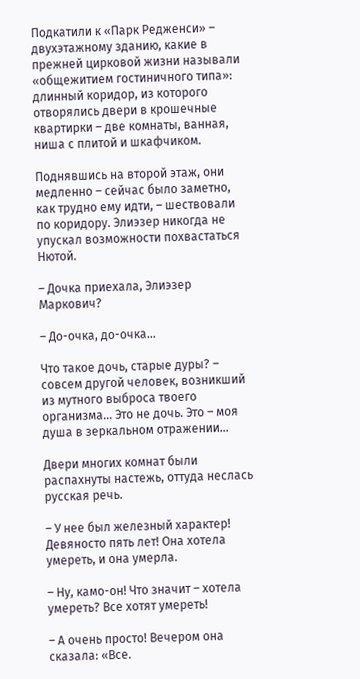Подкатили к «Парк Редженси» – двухэтажному зданию, какие в прежней цирковой жизни называли «общежитием гостиничного типа»: длинный коридор, из которого отворялись двери в крошечные квартирки – две комнаты, ванная, ниша с плитой и шкафчиком.

Поднявшись на второй этаж, они медленно – сейчас было заметно, как трудно ему идти, – шествовали по коридору. Элиэзер никогда не упускал возможности похвастаться Нютой.

– Дочка приехала, Элиэзер Маркович?

– До-очка, до-очка…

Что такое дочь, старые дуры? – совсем другой человек, возникший из мутного выброса твоего организма… Это не дочь. Это – моя душа в зеркальном отражении…

Двери многих комнат были распахнуты настежь, оттуда неслась русская речь.

– У нее был железный характер! Девяносто пять лет! Она хотела умереть, и она умерла.

– Ну, камо-он! Что значит – хотела умереть? Все хотят умереть!

– А очень просто! Вечером она сказала: «Все.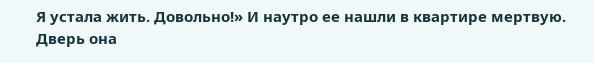Я устала жить. Довольно!» И наутро ее нашли в квартире мертвую. Дверь она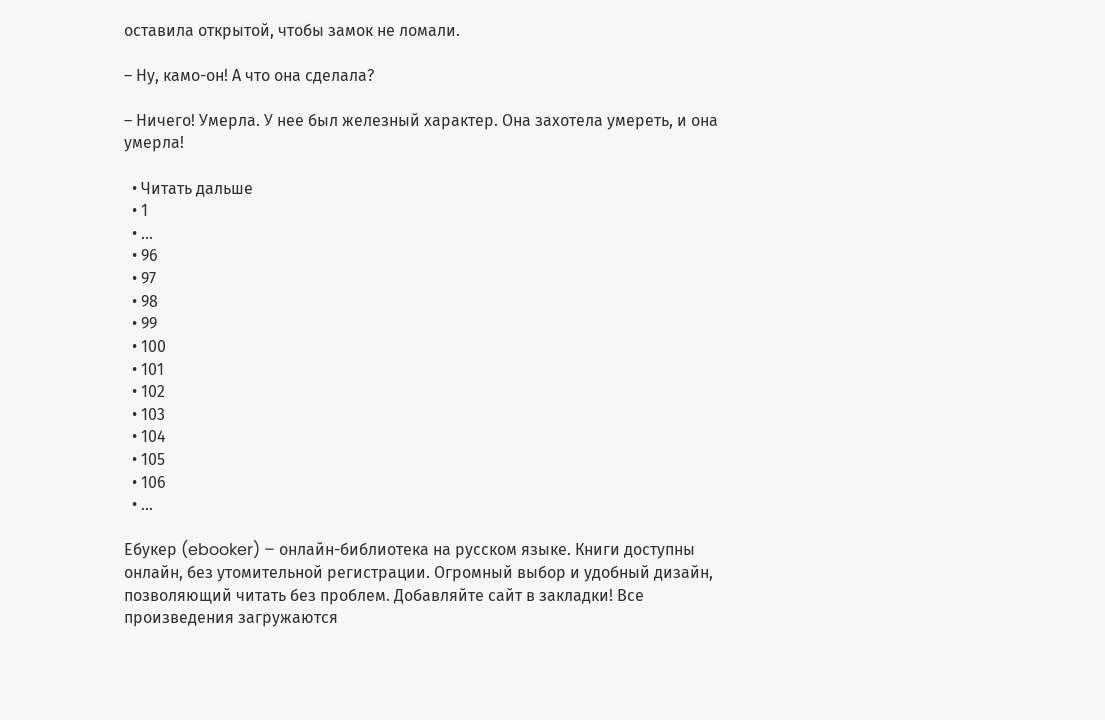оставила открытой, чтобы замок не ломали.

– Ну, камо-он! А что она сделала?

– Ничего! Умерла. У нее был железный характер. Она захотела умереть, и она умерла!

  • Читать дальше
  • 1
  • ...
  • 96
  • 97
  • 98
  • 99
  • 100
  • 101
  • 102
  • 103
  • 104
  • 105
  • 106
  • ...

Ебукер (ebooker) – онлайн-библиотека на русском языке. Книги доступны онлайн, без утомительной регистрации. Огромный выбор и удобный дизайн, позволяющий читать без проблем. Добавляйте сайт в закладки! Все произведения загружаются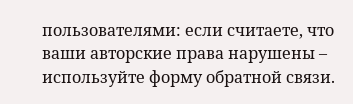пользователями: если считаете, что ваши авторские права нарушены – используйте форму обратной связи.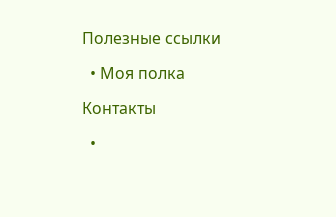Полезные ссылки

  • Моя полка

Контакты

  •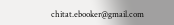chitat.ebooker@gmail.com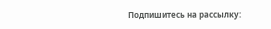Подпишитесь на рассылку: